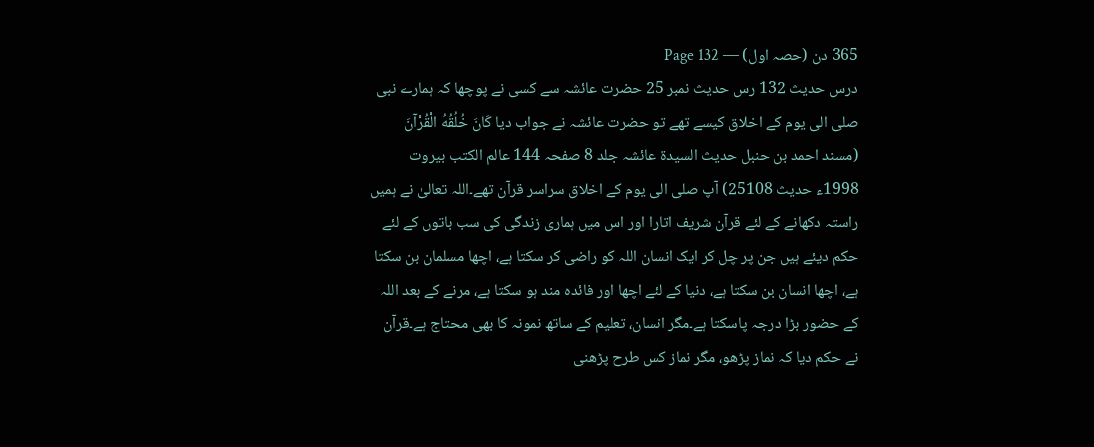365 دن (حصہ اول) — Page 132
درس حدیث 132 رس حدیث نمبر 25 حضرت عائشہ سے کسی نے پوچھا کہ ہمارے نبی صلی الی یوم کے اخلاق کیسے تھے تو حضرت عائشہ نے جواب دیا كَانَ خُلُقُهُ الْقُرْآنَ (مسند احمد بن حنبل حدیث السيدة عائشہ جلد 8 صفحہ 144 عالم الكتب بيروت 1998ء حدیث 25108) آپ صلی الی یوم کے اخلاق سراسر قرآن تھے۔اللہ تعالیٰ نے ہمیں راستہ دکھانے کے لئے قرآن شریف اتارا اور اس میں ہماری زندگی کی سب باتوں کے لئے حکم دیئے ہیں جن پر چل کر ایک انسان اللہ کو راضی کر سکتا ہے، اچھا مسلمان بن سکتا ہے، اچھا انسان بن سکتا ہے، دنیا کے لئے اچھا اور فائدہ مند ہو سکتا ہے، مرنے کے بعد اللہ کے حضور بڑا درجہ پاسکتا ہے۔مگر انسان، تعلیم کے ساتھ نمونہ کا بھی محتاج ہے۔قرآن نے حکم دیا کہ نماز پڑھو، مگر نماز کس طرح پڑھنی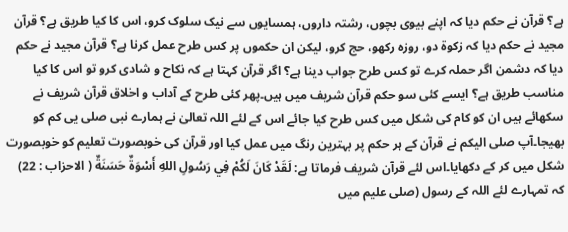ہے؟ قرآن نے حکم دیا کہ اپنے بیوی بچوں، رشتہ داروں، ہمسایوں سے نیک سلوک کرو، اس کا کیا طریق ہے؟ قرآن مجید نے حکم دیا کہ زکوۃ دو، روزہ رکھو، حج کرو، لیکن ان حکموں پر کس طرح عمل کرنا ہے؟ قرآن مجید نے حکم دیا کہ دشمن اگر حملہ کرے تو کس طرح جواب دینا ہے؟ اگر قرآن کہتا ہے کہ نکاح و شادی کرو تو اس کا کیا مناسب طریق ہے؟ ایسے کئی سو حکم قرآن شریف میں ہیں۔پھر کئی طرح کے آداب و اخلاق قرآن شریف نے سکھائے ہیں ان کو کام کی شکل میں کس طرح کیا جائے اس کے لئے اللہ تعالیٰ نے ہمارے نبی صلی یی کم کو بھیجا۔آپ صلی الیکم نے قرآن کے ہر حکم پر بہترین رنگ میں عمل کیا اور قرآن کی خوبصورت تعلیم کو خوبصورت شکل میں کر کے دکھایا۔اس لئے قرآن شریف فرماتا ہے: لَقَدْ كَانَ لَكُمْ فِي رَسُولِ اللهِ أَسْوَةٌ حَسَنَةٌ ( الاحزاب : 22) کہ تمہارے لئے اللہ کے رسول (صلی علیم میں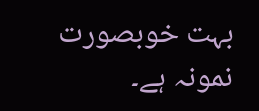بہت خوبصورت نمونہ ہے۔